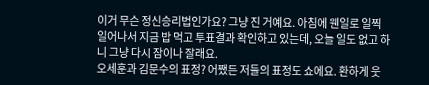이거 무슨 정신승리법인가요? 그냥 진 거예요. 아침에 웬일로 일찍 일어나서 지금 밥 먹고 투표결과 확인하고 있는데, 오늘 일도 없고 하니 그냥 다시 잠이나 잘래요.
오세훈과 김문수의 표정? 어쨌든 저들의 표정도 쇼에요. 환하게 웃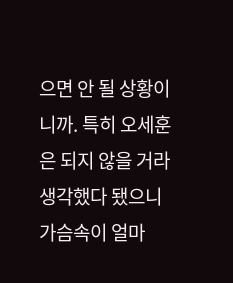으면 안 될 상황이니까. 특히 오세훈은 되지 않을 거라 생각했다 됐으니 가슴속이 얼마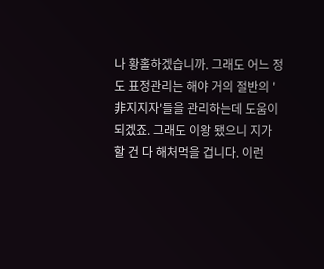나 황홀하겠습니까. 그래도 어느 정도 표정관리는 해야 거의 절반의 '非지지자'들을 관리하는데 도움이 되겠죠. 그래도 이왕 됐으니 지가 할 건 다 해처먹을 겁니다. 이런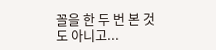꼴을 한 두 번 본 것도 아니고...